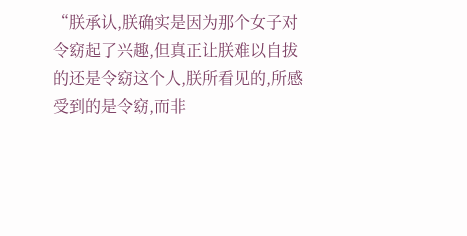“朕承认,朕确实是因为那个女子对令窈起了兴趣,但真正让朕难以自拔的还是令窈这个人,朕所看见的,所感受到的是令窈,而非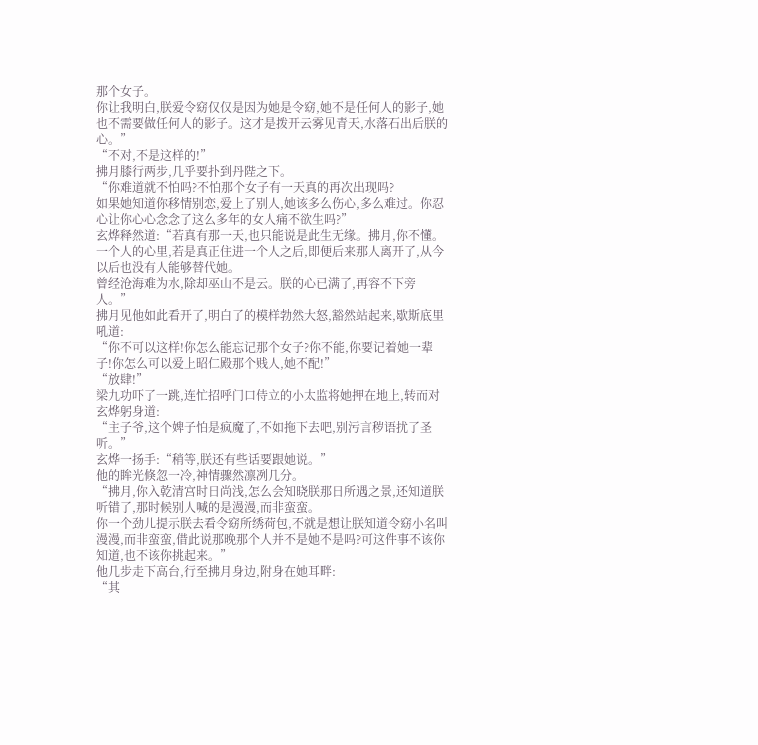那个女子。
你让我明白,朕爱令窈仅仅是因为她是令窈,她不是任何人的影子,她也不需要做任何人的影子。这才是拨开云雾见青天,水落石出后朕的心。”
“不对,不是这样的!”
拂月膝行两步,几乎要扑到丹陛之下。
“你难道就不怕吗?不怕那个女子有一天真的再次出现吗?
如果她知道你移情别恋,爱上了别人,她该多么伤心,多么难过。你忍心让你心心念念了这么多年的女人痛不欲生吗?”
玄烨释然道:“若真有那一天,也只能说是此生无缘。拂月,你不懂。
一个人的心里,若是真正住进一个人之后,即便后来那人离开了,从今以后也没有人能够替代她。
曾经沧海难为水,除却巫山不是云。朕的心已满了,再容不下旁人。”
拂月见他如此看开了,明白了的模样勃然大怒,豁然站起来,歇斯底里吼道:
“你不可以这样!你怎么能忘记那个女子?你不能,你要记着她一辈子!你怎么可以爱上昭仁殿那个贱人,她不配!”
“放肆!”
梁九功吓了一跳,连忙招呼门口侍立的小太监将她押在地上,转而对玄烨躬身道:
“主子爷,这个婢子怕是疯魔了,不如拖下去吧,别污言秽语扰了圣听。”
玄烨一扬手:“稍等,朕还有些话要跟她说。”
他的眸光倏忽一冷,神情骤然凛冽几分。
“拂月,你入乾清宫时日尚浅,怎么会知晓朕那日所遇之景,还知道朕听错了,那时候别人喊的是漫漫,而非蛮蛮。
你一个劲儿提示朕去看令窈所绣荷包,不就是想让朕知道令窈小名叫漫漫,而非蛮蛮,借此说那晚那个人并不是她不是吗?可这件事不该你知道,也不该你挑起来。”
他几步走下高台,行至拂月身边,附身在她耳畔:
“其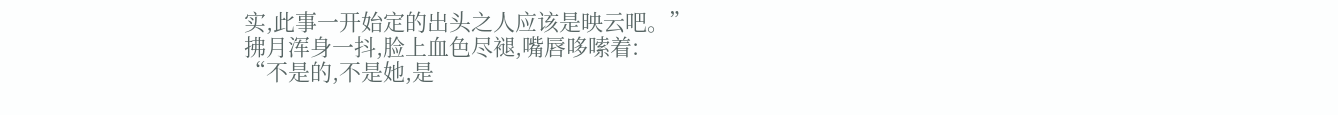实,此事一开始定的出头之人应该是映云吧。”
拂月浑身一抖,脸上血色尽褪,嘴唇哆嗦着:
“不是的,不是她,是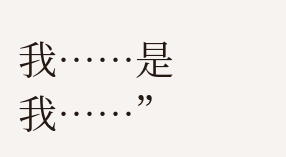我……是我……”